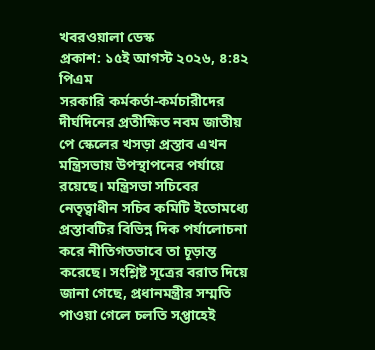খবরওয়ালা ডেস্ক
প্রকাশ: ১৫ই আগস্ট ২০২৬, ৪:৪২ পিএম
সরকারি কর্মকর্তা-কর্মচারীদের দীর্ঘদিনের প্রতীক্ষিত নবম জাতীয় পে স্কেলের খসড়া প্রস্তাব এখন মন্ত্রিসভায় উপস্থাপনের পর্যায়ে রয়েছে। মন্ত্রিসভা সচিবের নেতৃত্বাধীন সচিব কমিটি ইতোমধ্যে প্রস্তাবটির বিভিন্ন দিক পর্যালোচনা করে নীতিগতভাবে তা চূড়ান্ত করেছে। সংশ্লিষ্ট সূত্রের বরাত দিয়ে জানা গেছে, প্রধানমন্ত্রীর সম্মতি পাওয়া গেলে চলতি সপ্তাহেই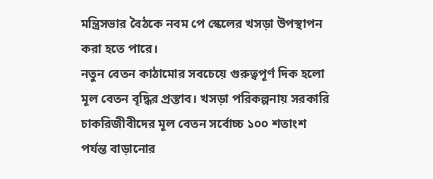মন্ত্রিসভার বৈঠকে নবম পে স্কেলের খসড়া উপস্থাপন করা হতে পারে।
নতুন বেতন কাঠামোর সবচেয়ে গুরুত্বপূর্ণ দিক হলো মূল বেতন বৃদ্ধির প্রস্তাব। খসড়া পরিকল্পনায় সরকারি চাকরিজীবীদের মূল বেতন সর্বোচ্চ ১০০ শতাংশ পর্যন্ত বাড়ানোর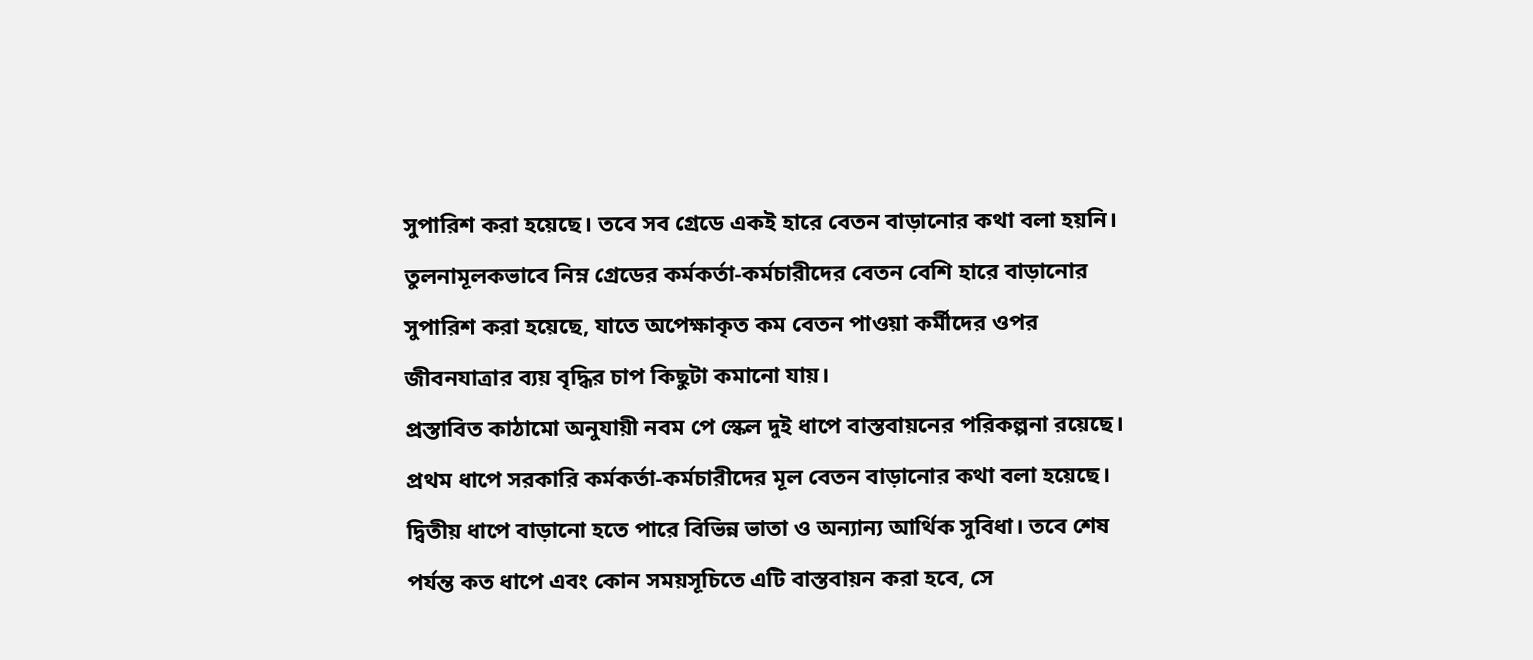সুপারিশ করা হয়েছে। তবে সব গ্রেডে একই হারে বেতন বাড়ানোর কথা বলা হয়নি। তুলনামূলকভাবে নিম্ন গ্রেডের কর্মকর্তা-কর্মচারীদের বেতন বেশি হারে বাড়ানোর সুপারিশ করা হয়েছে, যাতে অপেক্ষাকৃত কম বেতন পাওয়া কর্মীদের ওপর জীবনযাত্রার ব্যয় বৃদ্ধির চাপ কিছুটা কমানো যায়।
প্রস্তাবিত কাঠামো অনুযায়ী নবম পে স্কেল দুই ধাপে বাস্তবায়নের পরিকল্পনা রয়েছে। প্রথম ধাপে সরকারি কর্মকর্তা-কর্মচারীদের মূল বেতন বাড়ানোর কথা বলা হয়েছে। দ্বিতীয় ধাপে বাড়ানো হতে পারে বিভিন্ন ভাতা ও অন্যান্য আর্থিক সুবিধা। তবে শেষ পর্যন্ত কত ধাপে এবং কোন সময়সূচিতে এটি বাস্তবায়ন করা হবে, সে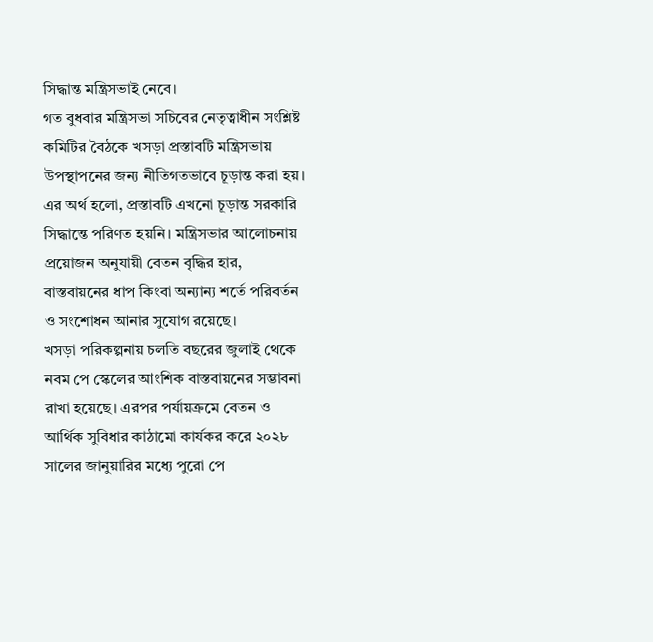সিদ্ধান্ত মন্ত্রিসভাই নেবে।
গত বুধবার মন্ত্রিসভা সচিবের নেতৃত্বাধীন সংশ্লিষ্ট কমিটির বৈঠকে খসড়া প্রস্তাবটি মন্ত্রিসভায় উপস্থাপনের জন্য নীতিগতভাবে চূড়ান্ত করা হয়। এর অর্থ হলো, প্রস্তাবটি এখনো চূড়ান্ত সরকারি সিদ্ধান্তে পরিণত হয়নি। মন্ত্রিসভার আলোচনায় প্রয়োজন অনুযায়ী বেতন বৃদ্ধির হার, বাস্তবায়নের ধাপ কিংবা অন্যান্য শর্তে পরিবর্তন ও সংশোধন আনার সুযোগ রয়েছে।
খসড়া পরিকল্পনায় চলতি বছরের জুলাই থেকে নবম পে স্কেলের আংশিক বাস্তবায়নের সম্ভাবনা রাখা হয়েছে। এরপর পর্যায়ক্রমে বেতন ও আর্থিক সুবিধার কাঠামো কার্যকর করে ২০২৮ সালের জানুয়ারির মধ্যে পুরো পে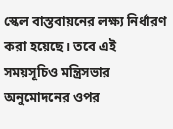স্কেল বাস্তবায়নের লক্ষ্য নির্ধারণ করা হয়েছে। তবে এই সময়সূচিও মন্ত্রিসভার অনুমোদনের ওপর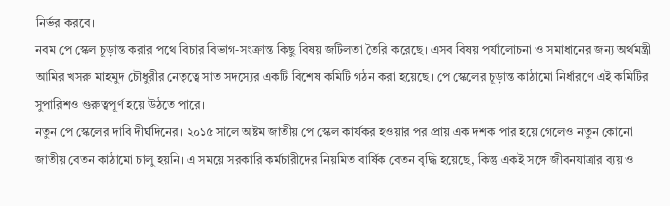নির্ভর করবে।
নবম পে স্কেল চূড়ান্ত করার পথে বিচার বিভাগ-সংক্রান্ত কিছু বিষয় জটিলতা তৈরি করেছে। এসব বিষয় পর্যালোচনা ও সমাধানের জন্য অর্থমন্ত্রী আমির খসরু মাহমুদ চৌধুরীর নেতৃত্বে সাত সদস্যের একটি বিশেষ কমিটি গঠন করা হয়েছে। পে স্কেলের চূড়ান্ত কাঠামো নির্ধারণে এই কমিটির সুপারিশও গুরুত্বপূর্ণ হয়ে উঠতে পারে।
নতুন পে স্কেলের দাবি দীর্ঘদিনের। ২০১৫ সালে অষ্টম জাতীয় পে স্কেল কার্যকর হওয়ার পর প্রায় এক দশক পার হয়ে গেলেও নতুন কোনো জাতীয় বেতন কাঠামো চালু হয়নি। এ সময়ে সরকারি কর্মচারীদের নিয়মিত বার্ষিক বেতন বৃদ্ধি হয়েছে, কিন্তু একই সঙ্গে জীবনযাত্রার ব্যয় ও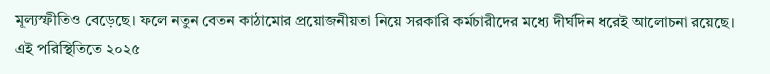মূল্যস্ফীতিও বেড়েছে। ফলে নতুন বেতন কাঠামোর প্রয়োজনীয়তা নিয়ে সরকারি কর্মচারীদের মধ্যে দীর্ঘদিন ধরেই আলোচনা রয়েছে।
এই পরিস্থিতিতে ২০২৫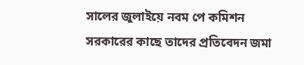সালের জুলাইয়ে নবম পে কমিশন সরকারের কাছে তাদের প্রতিবেদন জমা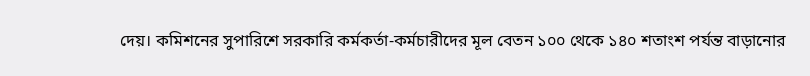দেয়। কমিশনের সুপারিশে সরকারি কর্মকর্তা-কর্মচারীদের মূল বেতন ১০০ থেকে ১৪০ শতাংশ পর্যন্ত বাড়ানোর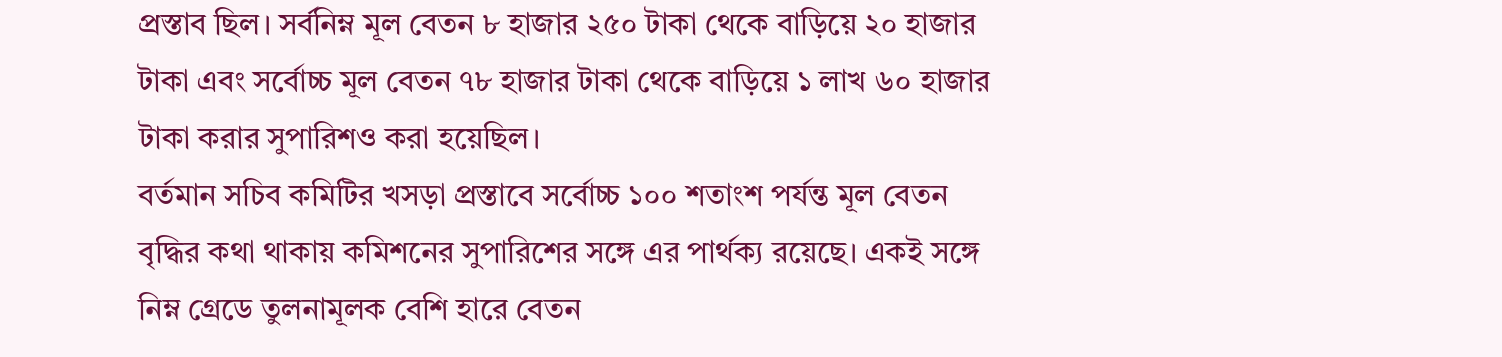প্রস্তাব ছিল। সর্বনিম্ন মূল বেতন ৮ হাজার ২৫০ টাকা থেকে বাড়িয়ে ২০ হাজার টাকা এবং সর্বোচ্চ মূল বেতন ৭৮ হাজার টাকা থেকে বাড়িয়ে ১ লাখ ৬০ হাজার টাকা করার সুপারিশও করা হয়েছিল।
বর্তমান সচিব কমিটির খসড়া প্রস্তাবে সর্বোচ্চ ১০০ শতাংশ পর্যন্ত মূল বেতন বৃদ্ধির কথা থাকায় কমিশনের সুপারিশের সঙ্গে এর পার্থক্য রয়েছে। একই সঙ্গে নিম্ন গ্রেডে তুলনামূলক বেশি হারে বেতন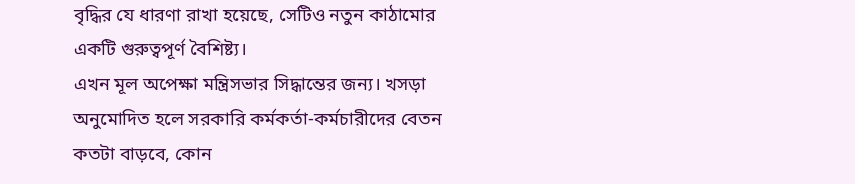বৃদ্ধির যে ধারণা রাখা হয়েছে, সেটিও নতুন কাঠামোর একটি গুরুত্বপূর্ণ বৈশিষ্ট্য।
এখন মূল অপেক্ষা মন্ত্রিসভার সিদ্ধান্তের জন্য। খসড়া অনুমোদিত হলে সরকারি কর্মকর্তা-কর্মচারীদের বেতন কতটা বাড়বে, কোন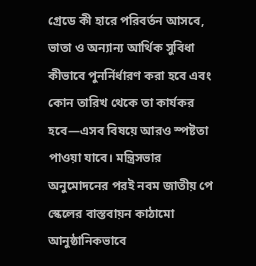গ্রেডে কী হারে পরিবর্তন আসবে, ভাতা ও অন্যান্য আর্থিক সুবিধা কীভাবে পুনর্নির্ধারণ করা হবে এবং কোন তারিখ থেকে তা কার্যকর হবে—এসব বিষয়ে আরও স্পষ্টতা পাওয়া যাবে। মন্ত্রিসভার অনুমোদনের পরই নবম জাতীয় পে স্কেলের বাস্তবায়ন কাঠামো আনুষ্ঠানিকভাবে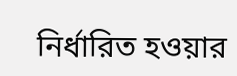নির্ধারিত হওয়ার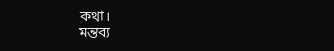কথা।
মন্তব্য